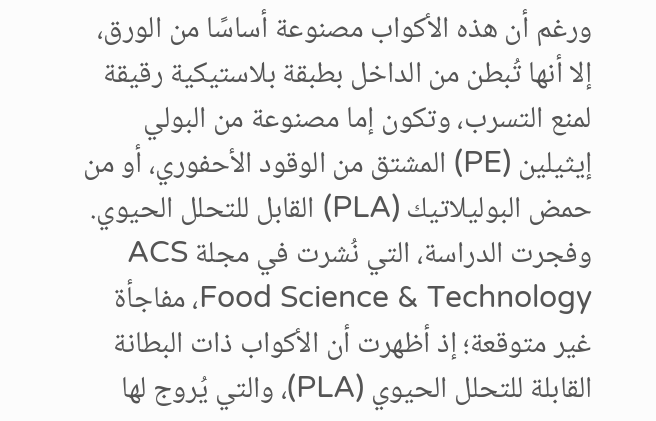ورغم أن هذه الأكواب مصنوعة أساسًا من الورق، إلا أنها تُبطن من الداخل بطبقة بلاستيكية رقيقة لمنع التسرب، وتكون إما مصنوعة من البولي إيثيلين (PE) المشتق من الوقود الأحفوري، أو من حمض البوليلاتيك (PLA) القابل للتحلل الحيوي.
وفجرت الدراسة، التي نُشرت في مجلة ACS Food Science & Technology، مفاجأة غير متوقعة؛ إذ أظهرت أن الأكواب ذات البطانة القابلة للتحلل الحيوي (PLA)، والتي يُروج لها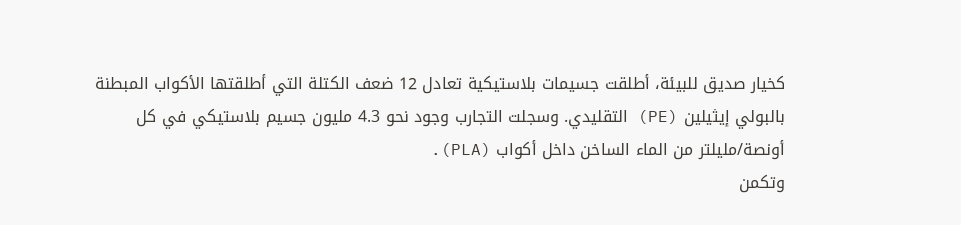كخيار صديق للبيئة، أطلقت جسيمات بلاستيكية تعادل 12 ضعف الكتلة التي أطلقتها الأكواب المبطنة بالبولي إيثيلين (PE) التقليدي. وسجلت التجارب وجود نحو 4.3 مليون جسيم بلاستيكي في كل أونصة/مليلتر من الماء الساخن داخل أكواب (PLA).
وتكمن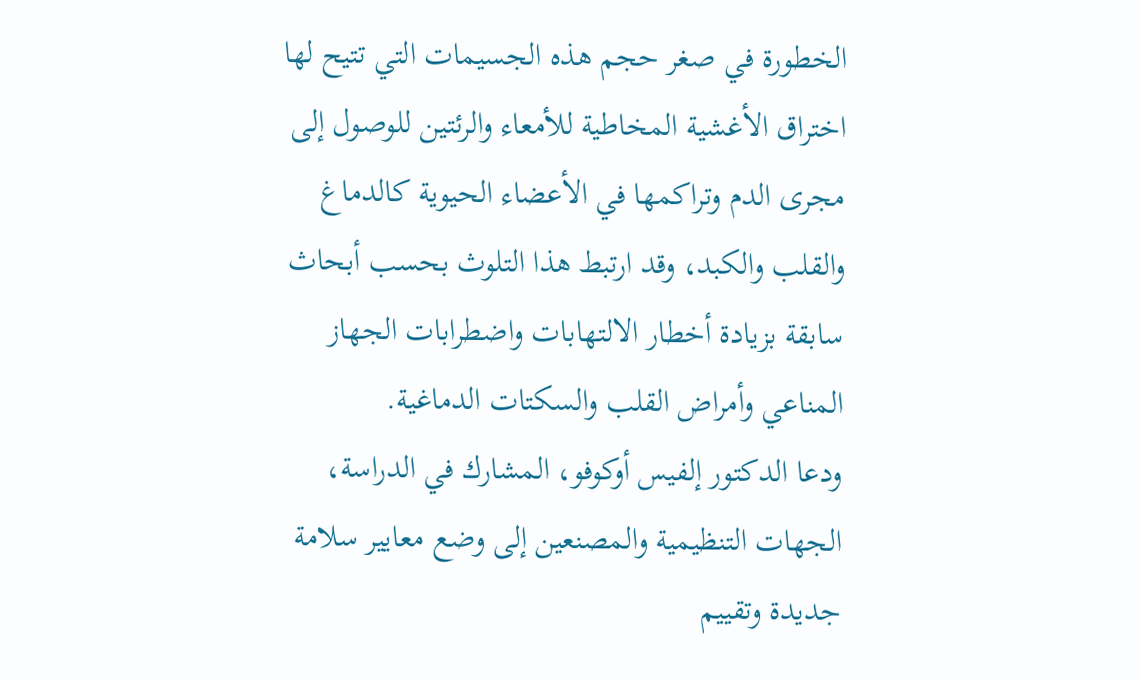الخطورة في صغر حجم هذه الجسيمات التي تتيح لها اختراق الأغشية المخاطية للأمعاء والرئتين للوصول إلى مجرى الدم وتراكمها في الأعضاء الحيوية كالدماغ والقلب والكبد، وقد ارتبط هذا التلوث بحسب أبحاث سابقة بزيادة أخطار الالتهابات واضطرابات الجهاز المناعي وأمراض القلب والسكتات الدماغية.
ودعا الدكتور إلفيس أوكوفو، المشارك في الدراسة، الجهات التنظيمية والمصنعين إلى وضع معايير سلامة جديدة وتقييم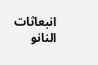انبعاثات النانو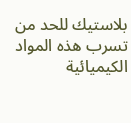بلاستيك للحد من تسرب هذه المواد الكيميائية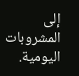إلى المشروبات اليومية.